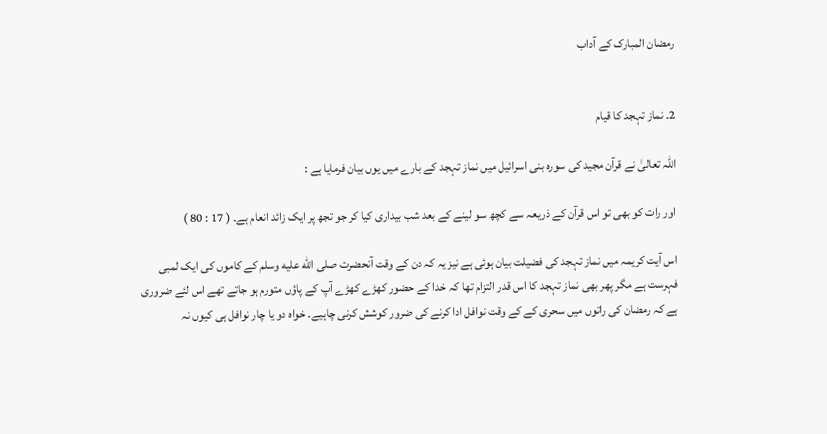رمضان المبارک کے آداب


2۔ نماز تہجد کا قیام

اللہ تعالیٰ نے قرآن مجید کی سورہ بنی اسرائیل میں نماز تہجد کے بارے میں یوں بیان فرمایا ہے :

اور رات کو بھی تو اس قرآن کے ذریعہ سے کچھ سو لینے کے بعد شب بیداری کیا کر جو تجھ پر ایک زائد انعام ہے۔ ( 17 : 80 )

اس آیت کریمہ میں نماز تہجد کی فضیلت بیان ہوئی ہے نیز یہ کہ دن کے وقت آنحضرت صلى الله عليه وسلم کے کاموں کی ایک لمبی فہرست ہے مگر پھر بھی نماز تہجد کا اس قدر التزام تھا کہ خدا کے حضور کھڑے کھڑے آپ کے پاؤں متورم ہو جاتے تھے اس لئے ضروری ہے کہ رمضان کی راتوں میں سحری کے کے وقت نوافل ادا کرنے کی ضرور کوشش کرنی چاہیے۔ خواہ دو یا چار نوافل ہی کیوں نہ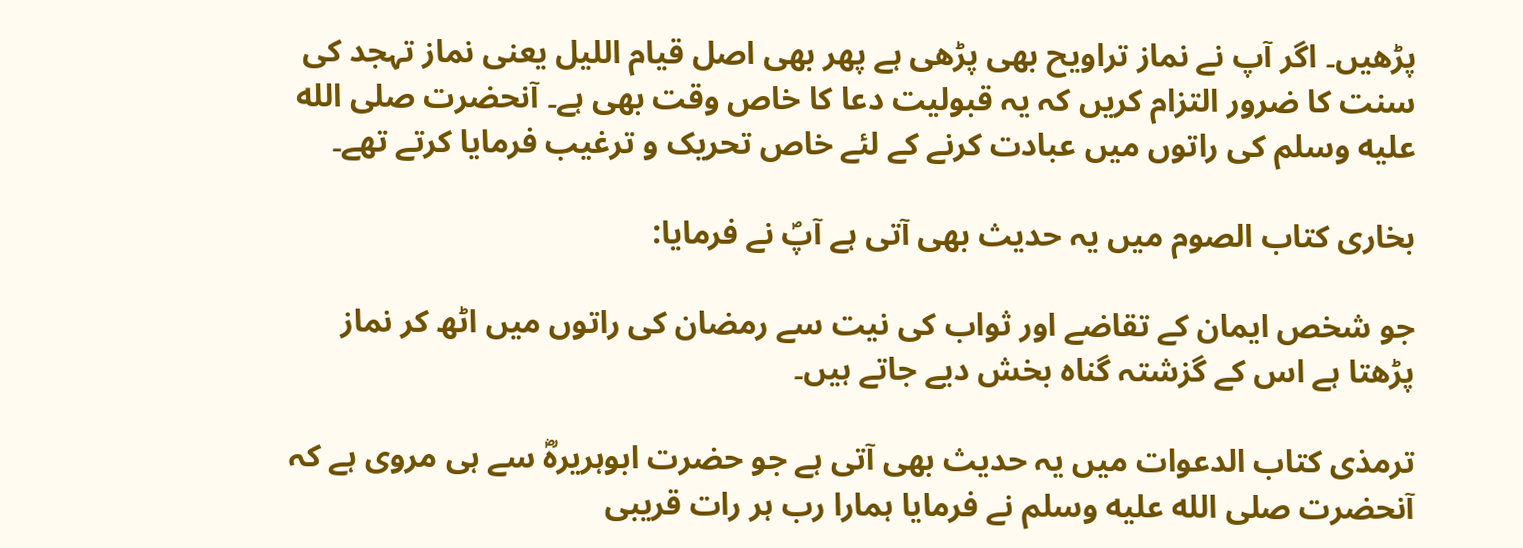پڑھیں۔ اگر آپ نے نماز تراویح بھی پڑھی ہے پھر بھی اصل قیام اللیل یعنی نماز تہجد کی سنت کا ضرور التزام کریں کہ یہ قبولیت دعا کا خاص وقت بھی ہے۔ آنحضرت صلى الله عليه وسلم کی راتوں میں عبادت کرنے کے لئے خاص تحریک و ترغیب فرمایا کرتے تھے۔

بخاری کتاب الصوم میں یہ حدیث بھی آتی ہے آپؐ نے فرمایا:

جو شخص ایمان کے تقاضے اور ثواب کی نیت سے رمضان کی راتوں میں اٹھ کر نماز پڑھتا ہے اس کے گزشتہ گناہ بخش دیے جاتے ہیں۔

ترمذی کتاب الدعوات میں یہ حدیث بھی آتی ہے جو حضرت ابوہریرہؓ سے ہی مروی ہے کہ آنحضرت صلى الله عليه وسلم نے فرمایا ہمارا رب ہر رات قریبی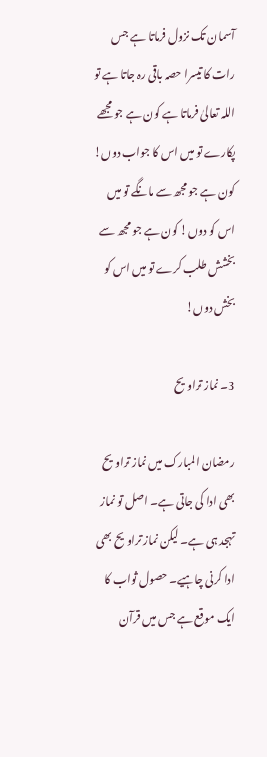آسمان تک نزول فرماتا ہے جس رات کا تیسرا حصہ باقی رہ جاتا ہے تو اللہ تعالیٰ فرماتا ہے کون ہے جو مجھے پکارے تو میں اس کا جواب دوں! کون ہے جو مجھ سے مانگے تو میں اس کو دوں! کون ہے جو مجھ سے بخشش طلب کرے تو میں اس کو بخش دوں!

3۔ نماز تراویح

رمضان المبارک میں نماز تراویح بھی ادا کی جاتی ہے۔ اصل تو نماز تہجد ہی ہے۔ لیکن نماز تراویح بھی ادا کرنی چاہیے۔ حصول ثواب کا ایک موقع ہے جس میں قرآن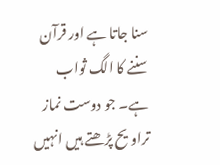سنا جاتا ہے اور قرآن سننے کا الگ ثواب ہے۔ جو دوست نماز تراویح پڑھتے ہیں انہیں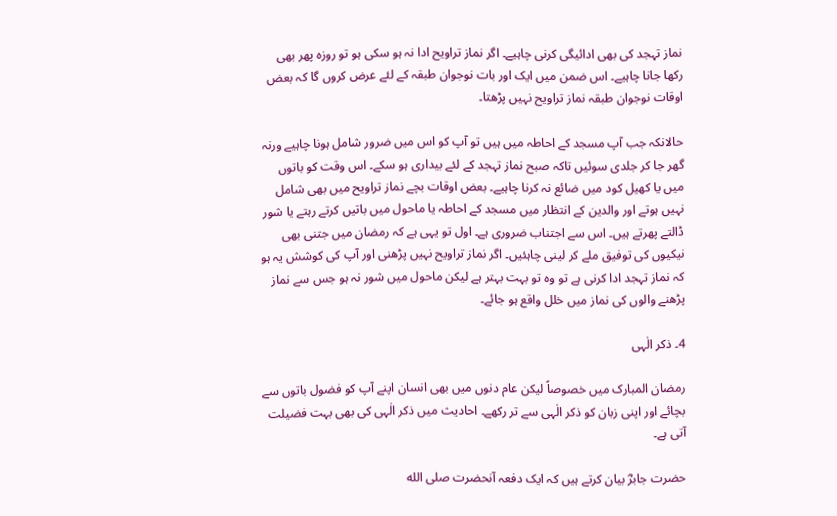نماز تہجد کی بھی ادائیگی کرنی چاہیے۔ اگر نماز تراویح ادا نہ ہو سکی ہو تو روزہ پھر بھی رکھا جانا چاہیے۔ اس ضمن میں ایک اور بات نوجوان طبقہ کے لئے عرض کروں گا کہ بعض اوقات نوجوان طبقہ نماز تراویح نہیں پڑھتا۔

حالانکہ جب آپ مسجد کے احاطہ میں ہیں تو آپ کو اس میں ضرور شامل ہونا چاہیے ورنہ گھر جا کر جلدی سوئیں تاکہ صبح نماز تہجد کے لئے بیداری ہو سکے۔ اس وقت کو باتوں میں یا کھیل کود میں ضائع نہ کرنا چاہیے۔ بعض اوقات بچے نماز تراویح میں بھی شامل نہیں ہوتے اور والدین کے انتظار میں مسجد کے احاطہ یا ماحول میں باتیں کرتے رہتے یا شور ڈالتے پھرتے ہیں۔ اس سے اجتناب ضروری ہے۔ اول تو یہی ہے کہ رمضان میں جتنی بھی نیکیوں کی توفیق ملے کر لینی چاہئیں۔ اگر نماز تراویح نہیں پڑھنی اور آپ کی کوشش یہ ہو کہ نماز تہجد ادا کرنی ہے تو وہ تو بہت بہتر ہے لیکن ماحول میں شور نہ ہو جس سے نماز پڑھنے والوں کی نماز میں خلل واقع ہو جائے۔

4۔ ذکر الٰہی

رمضان المبارک میں خصوصاً لیکن عام دنوں میں بھی انسان اپنے آپ کو فضول باتوں سے بچائے اور اپنی زبان کو ذکر الٰہی سے تر رکھے۔ احادیث میں ذکر الٰہی کی بھی بہت فضیلت آتی ہے۔

حضرت جابرؓ بیان کرتے ہیں کہ ایک دفعہ آنحضرت صلى الله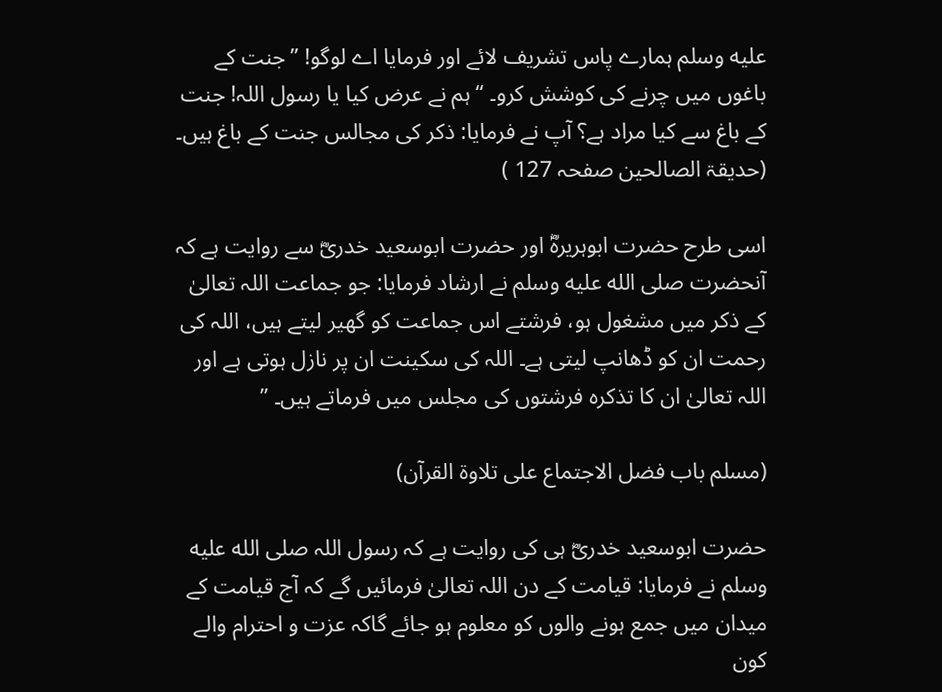عليه وسلم ہمارے پاس تشریف لائے اور فرمایا اے لوگو! ”جنت کے باغوں میں چرنے کی کوشش کرو۔ “ ہم نے عرض کیا یا رسول اللہ! جنت کے باغ سے کیا مراد ہے؟ آپ نے فرمایا: ذکر کی مجالس جنت کے باغ ہیں۔ (حدیقۃ الصالحین صفحہ 127 )

اسی طرح حضرت ابوہریرہؓ اور حضرت ابوسعید خدریؓ سے روایت ہے کہ آنحضرت صلى الله عليه وسلم نے ارشاد فرمایا: جو جماعت اللہ تعالیٰ کے ذکر میں مشغول ہو، فرشتے اس جماعت کو گھیر لیتے ہیں، اللہ کی رحمت ان کو ڈھانپ لیتی ہے۔ اللہ کی سکینت ان پر نازل ہوتی ہے اور اللہ تعالیٰ ان کا تذکرہ فرشتوں کی مجلس میں فرماتے ہیں۔ ”

(مسلم باب فضل الاجتماع علی تلاوۃ القرآن)

حضرت ابوسعید خدریؓ ہی کی روایت ہے کہ رسول اللہ صلى الله عليه وسلم نے فرمایا: قیامت کے دن اللہ تعالیٰ فرمائیں گے کہ آج قیامت کے میدان میں جمع ہونے والوں کو معلوم ہو جائے گاکہ عزت و احترام والے کون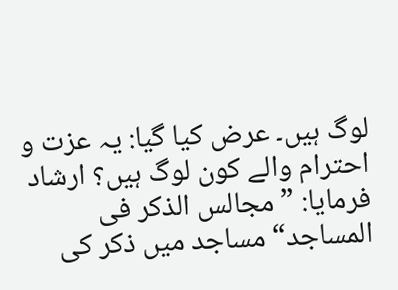لوگ ہیں۔ عرض کیا گیا: یہ عزت و احترام والے کون لوگ ہیں؟ ارشاد فرمایا: ”مجالس الذکر فی المساجد“ مساجد میں ذکر کی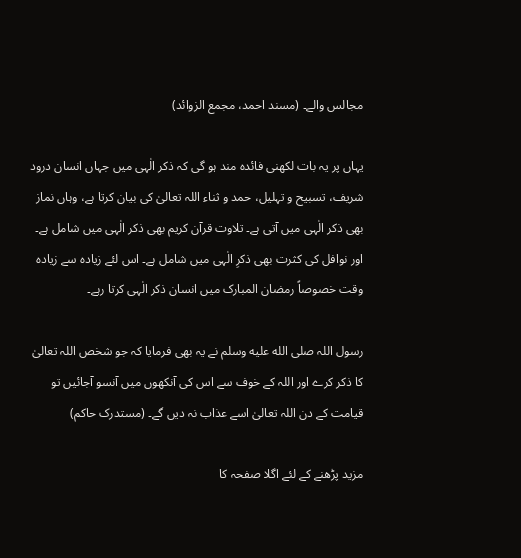مجالس والے۔ (مسند احمد، مجمع الزوائد)

یہاں پر یہ بات لکھنی فائدہ مند ہو گی کہ ذکر الٰہی میں جہاں انسان درود شریف، تسبیح و تہلیل، حمد و ثناء اللہ تعالیٰ کی بیان کرتا ہے، وہاں نماز بھی ذکر الٰہی میں آتی ہے۔ تلاوت قرآن کریم بھی ذکر الٰہی میں شامل ہے۔ اور نوافل کی کثرت بھی ذکرِ الٰہی میں شامل ہے۔ اس لئے زیادہ سے زیادہ وقت خصوصاً رمضان المبارک میں انسان ذکر الٰہی کرتا رہے۔

رسول اللہ صلى الله عليه وسلم نے یہ بھی فرمایا کہ جو شخص اللہ تعالیٰ کا ذکر کرے اور اللہ کے خوف سے اس کی آنکھوں میں آنسو آجائیں تو قیامت کے دن اللہ تعالیٰ اسے عذاب نہ دیں گے۔ (مستدرک حاکم)

مزید پڑھنے کے لئے اگلا صفحہ کا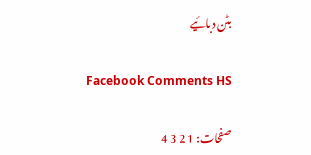بٹن دبائیے

Facebook Comments HS

صفحات: 1 2 3 4